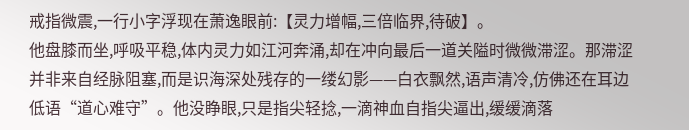戒指微震,一行小字浮现在萧逸眼前:【灵力增幅,三倍临界,待破】。
他盘膝而坐,呼吸平稳,体内灵力如江河奔涌,却在冲向最后一道关隘时微微滞涩。那滞涩并非来自经脉阻塞,而是识海深处残存的一缕幻影——白衣飘然,语声清冷,仿佛还在耳边低语“道心难守”。他没睁眼,只是指尖轻捻,一滴神血自指尖逼出,缓缓滴落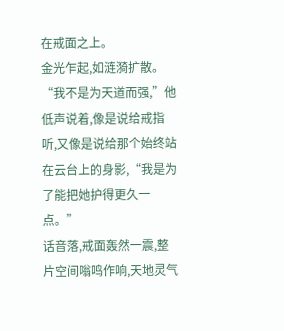在戒面之上。
金光乍起,如涟漪扩散。
“我不是为天道而强,”他低声说着,像是说给戒指听,又像是说给那个始终站在云台上的身影,“我是为了能把她护得更久一点。”
话音落,戒面轰然一震,整片空间嗡鸣作响,天地灵气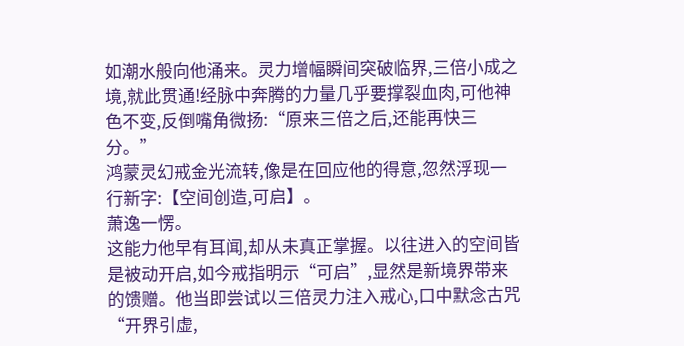如潮水般向他涌来。灵力增幅瞬间突破临界,三倍小成之境,就此贯通!经脉中奔腾的力量几乎要撑裂血肉,可他神色不变,反倒嘴角微扬:“原来三倍之后,还能再快三分。”
鸿蒙灵幻戒金光流转,像是在回应他的得意,忽然浮现一行新字:【空间创造,可启】。
萧逸一愣。
这能力他早有耳闻,却从未真正掌握。以往进入的空间皆是被动开启,如今戒指明示“可启”,显然是新境界带来的馈赠。他当即尝试以三倍灵力注入戒心,口中默念古咒“开界引虚,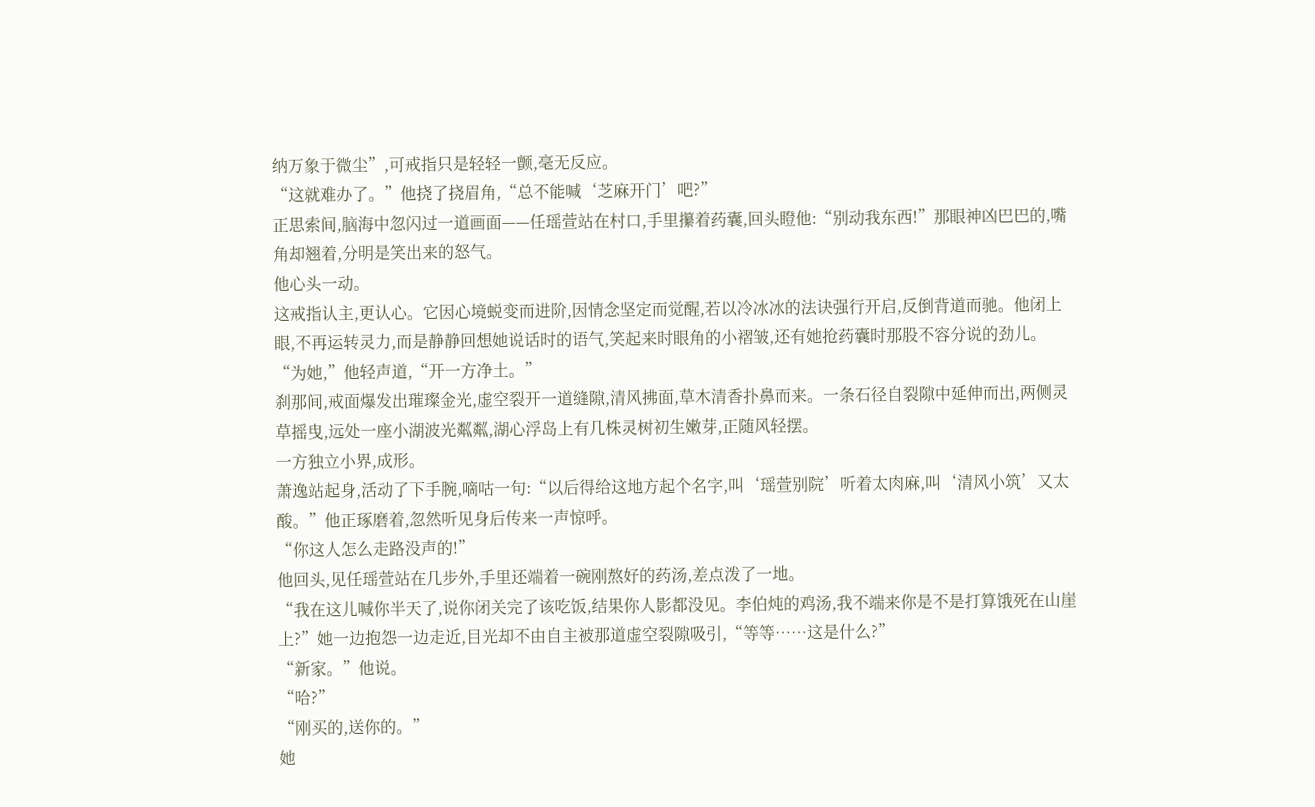纳万象于微尘”,可戒指只是轻轻一颤,毫无反应。
“这就难办了。”他挠了挠眉角,“总不能喊‘芝麻开门’吧?”
正思索间,脑海中忽闪过一道画面——任瑶萱站在村口,手里攥着药囊,回头瞪他:“别动我东西!”那眼神凶巴巴的,嘴角却翘着,分明是笑出来的怒气。
他心头一动。
这戒指认主,更认心。它因心境蜕变而进阶,因情念坚定而觉醒,若以冷冰冰的法诀强行开启,反倒背道而驰。他闭上眼,不再运转灵力,而是静静回想她说话时的语气,笑起来时眼角的小褶皱,还有她抢药囊时那股不容分说的劲儿。
“为她,”他轻声道,“开一方净土。”
刹那间,戒面爆发出璀璨金光,虚空裂开一道缝隙,清风拂面,草木清香扑鼻而来。一条石径自裂隙中延伸而出,两侧灵草摇曳,远处一座小湖波光粼粼,湖心浮岛上有几株灵树初生嫩芽,正随风轻摆。
一方独立小界,成形。
萧逸站起身,活动了下手腕,嘀咕一句:“以后得给这地方起个名字,叫‘瑶萱别院’听着太肉麻,叫‘清风小筑’又太酸。”他正琢磨着,忽然听见身后传来一声惊呼。
“你这人怎么走路没声的!”
他回头,见任瑶萱站在几步外,手里还端着一碗刚熬好的药汤,差点泼了一地。
“我在这儿喊你半天了,说你闭关完了该吃饭,结果你人影都没见。李伯炖的鸡汤,我不端来你是不是打算饿死在山崖上?”她一边抱怨一边走近,目光却不由自主被那道虚空裂隙吸引,“等等……这是什么?”
“新家。”他说。
“哈?”
“刚买的,送你的。”
她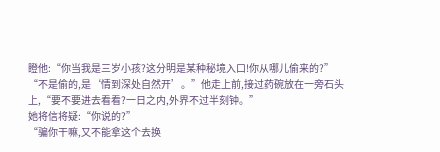瞪他:“你当我是三岁小孩?这分明是某种秘境入口!你从哪儿偷来的?”
“不是偷的,是‘情到深处自然开’。”他走上前,接过药碗放在一旁石头上,“要不要进去看看?一日之内,外界不过半刻钟。”
她将信将疑:“你说的?”
“骗你干嘛,又不能拿这个去换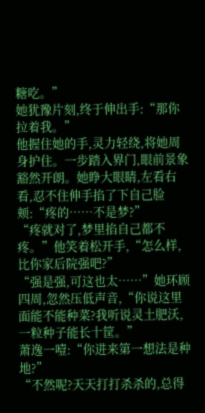糖吃。”
她犹豫片刻,终于伸出手:“那你拉着我。”
他握住她的手,灵力轻绕,将她周身护住。一步踏入界门,眼前景象豁然开朗。她睁大眼睛,左看右看,忍不住伸手掐了下自己脸颊:“疼的……不是梦?”
“疼就对了,梦里掐自己都不疼。”他笑着松开手,“怎么样,比你家后院强吧?”
“强是强,可这也太……”她环顾四周,忽然压低声音,“你说这里面能不能种菜?我听说灵土肥沃,一粒种子能长十筐。”
萧逸一噎:“你进来第一想法是种地?”
“不然呢?天天打打杀杀的,总得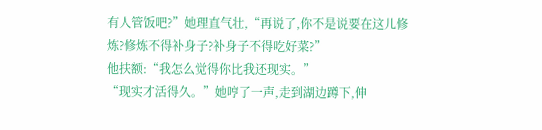有人管饭吧?”她理直气壮,“再说了,你不是说要在这儿修炼?修炼不得补身子?补身子不得吃好菜?”
他扶额:“我怎么觉得你比我还现实。”
“现实才活得久。”她哼了一声,走到湖边蹲下,伸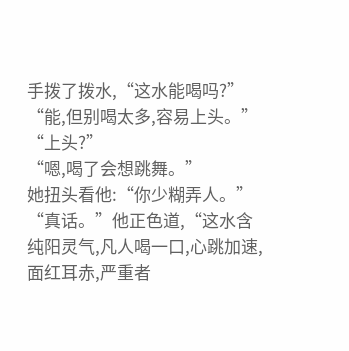手拨了拨水,“这水能喝吗?”
“能,但别喝太多,容易上头。”
“上头?”
“嗯,喝了会想跳舞。”
她扭头看他:“你少糊弄人。”
“真话。”他正色道,“这水含纯阳灵气,凡人喝一口,心跳加速,面红耳赤,严重者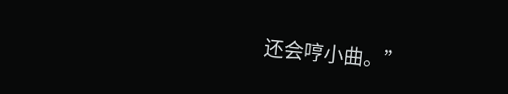还会哼小曲。”